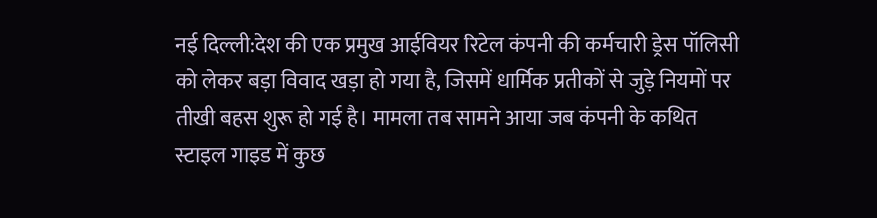नई दिल्ली:देश की एक प्रमुख आईवियर रिटेल कंपनी की कर्मचारी ड्रेस पॉलिसी को लेकर बड़ा विवाद खड़ा हो गया है, जिसमें धार्मिक प्रतीकों से जुड़े नियमों पर तीखी बहस शुरू हो गई है। मामला तब सामने आया जब कंपनी के कथित स्टाइल गाइड में कुछ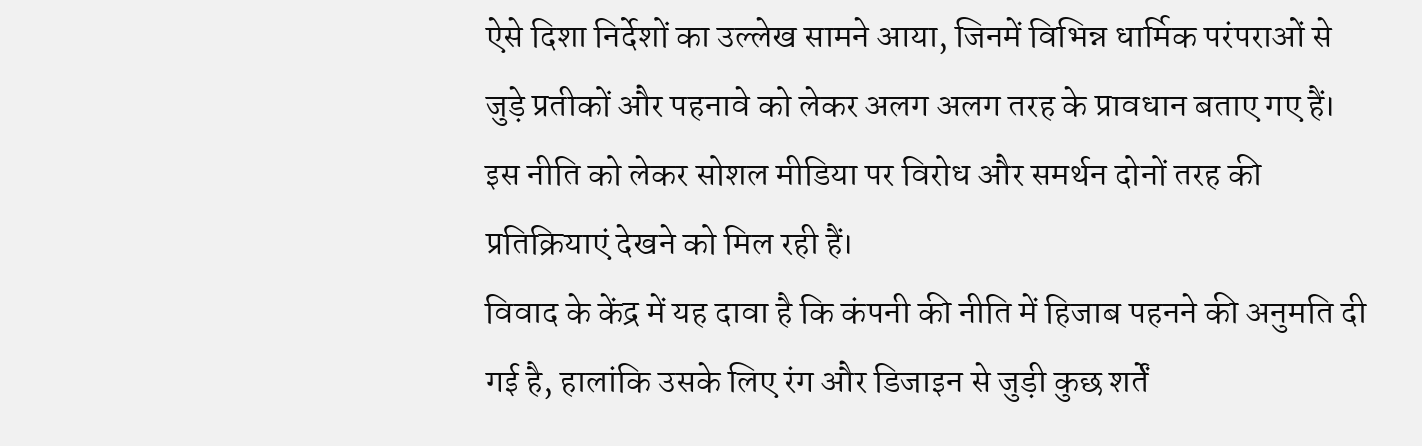ऐसे दिशा निर्देशों का उल्लेख सामने आया, जिनमें विभिन्न धार्मिक परंपराओं से जुड़े प्रतीकों और पहनावे को लेकर अलग अलग तरह के प्रावधान बताए गए हैं। इस नीति को लेकर सोशल मीडिया पर विरोध और समर्थन दोनों तरह की प्रतिक्रियाएं देखने को मिल रही हैं।
विवाद के केंद्र में यह दावा है कि कंपनी की नीति में हिजाब पहनने की अनुमति दी गई है, हालांकि उसके लिए रंग और डिजाइन से जुड़ी कुछ शर्तें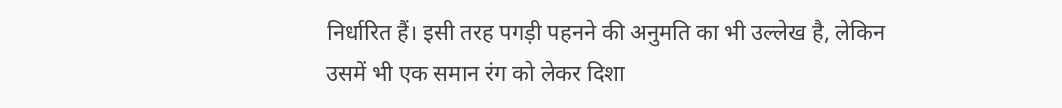निर्धारित हैं। इसी तरह पगड़ी पहनने की अनुमति का भी उल्लेख है, लेकिन उसमें भी एक समान रंग को लेकर दिशा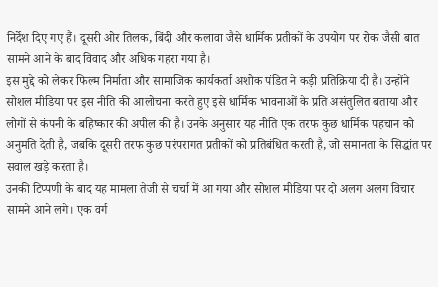निर्देश दिए गए हैं। दूसरी ओर तिलक, बिंदी और कलावा जैसे धार्मिक प्रतीकों के उपयोग पर रोक जैसी बात सामने आने के बाद विवाद और अधिक गहरा गया है।
इस मुद्दे को लेकर फिल्म निर्माता और सामाजिक कार्यकर्ता अशोक पंडित ने कड़ी प्रतिक्रिया दी है। उन्होंने सोशल मीडिया पर इस नीति की आलोचना करते हुए इसे धार्मिक भावनाओं के प्रति असंतुलित बताया और लोगों से कंपनी के बहिष्कार की अपील की है। उनके अनुसार यह नीति एक तरफ कुछ धार्मिक पहचान को अनुमति देती है, जबकि दूसरी तरफ कुछ परंपरागत प्रतीकों को प्रतिबंधित करती है, जो समानता के सिद्धांत पर सवाल खड़े करता है।
उनकी टिप्पणी के बाद यह मामला तेजी से चर्चा में आ गया और सोशल मीडिया पर दो अलग अलग विचार सामने आने लगे। एक वर्ग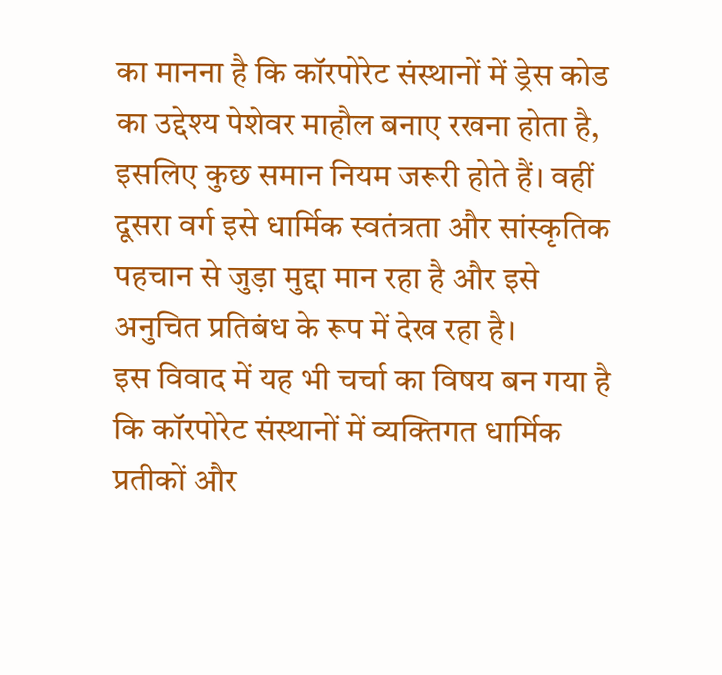का मानना है कि कॉरपोरेट संस्थानों में ड्रेस कोड का उद्देश्य पेशेवर माहौल बनाए रखना होता है, इसलिए कुछ समान नियम जरूरी होते हैं। वहीं दूसरा वर्ग इसे धार्मिक स्वतंत्रता और सांस्कृतिक पहचान से जुड़ा मुद्दा मान रहा है और इसे अनुचित प्रतिबंध के रूप में देख रहा है।
इस विवाद में यह भी चर्चा का विषय बन गया है कि कॉरपोरेट संस्थानों में व्यक्तिगत धार्मिक प्रतीकों और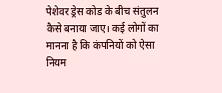पेशेवर ड्रेस कोड के बीच संतुलन कैसे बनाया जाए। कई लोगों का मानना है कि कंपनियों को ऐसा नियम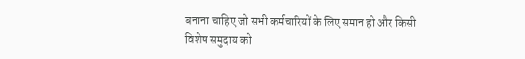बनाना चाहिए जो सभी कर्मचारियों के लिए समान हो और किसी विशेष समुदाय को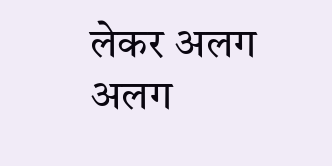लेकर अलग अलग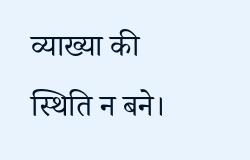व्याख्या की स्थिति न बने।